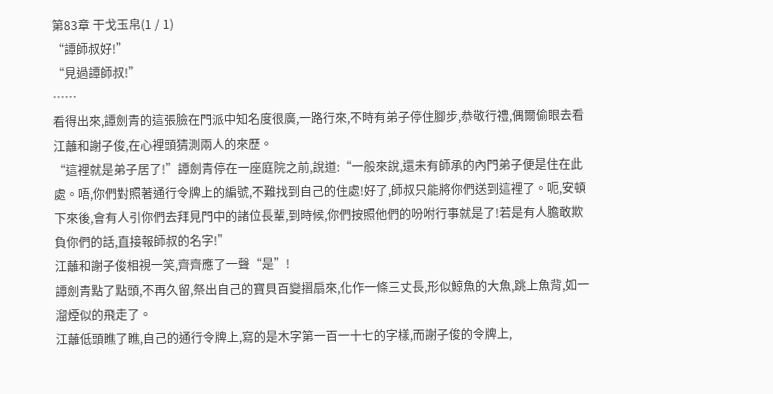第83章 干戈玉帛(1 / 1)
“譚師叔好!”
“見過譚師叔!”
……
看得出來,譚劍青的這張臉在門派中知名度很廣,一路行來,不時有弟子停住腳步,恭敬行禮,偶爾偷眼去看江蘺和謝子俊,在心裡頭猜測兩人的來歷。
“這裡就是弟子居了!”譚劍青停在一座庭院之前,說道:“一般來說,還未有師承的內門弟子便是住在此處。唔,你們對照著通行令牌上的編號,不難找到自己的住處!好了,師叔只能將你們送到這裡了。呃,安頓下來後,會有人引你們去拜見門中的諸位長輩,到時候,你們按照他們的吩咐行事就是了!若是有人膽敢欺負你們的話,直接報師叔的名字!”
江蘺和謝子俊相視一笑,齊齊應了一聲“是”!
譚劍青點了點頭,不再久留,祭出自己的寶貝百變摺扇來,化作一條三丈長,形似鯨魚的大魚,跳上魚背,如一溜煙似的飛走了。
江蘺低頭瞧了瞧,自己的通行令牌上,寫的是木字第一百一十七的字樣,而謝子俊的令牌上,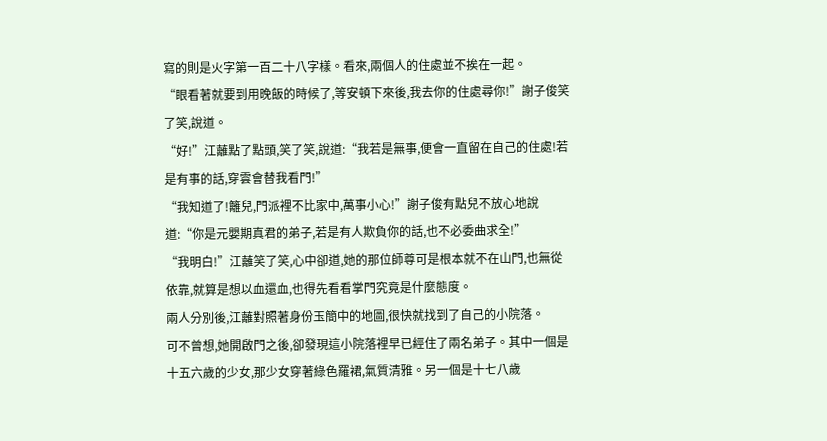寫的則是火字第一百二十八字樣。看來,兩個人的住處並不挨在一起。
“眼看著就要到用晚飯的時候了,等安頓下來後,我去你的住處尋你!”謝子俊笑了笑,說道。
“好!”江蘺點了點頭,笑了笑,說道:“我若是無事,便會一直留在自己的住處!若是有事的話,穿雲會替我看門!”
“我知道了!籬兒,門派裡不比家中,萬事小心!”謝子俊有點兒不放心地說道:“你是元嬰期真君的弟子,若是有人欺負你的話,也不必委曲求全!”
“我明白!”江蘺笑了笑,心中卻道,她的那位師尊可是根本就不在山門,也無從依靠,就算是想以血還血,也得先看看掌門究竟是什麼態度。
兩人分別後,江蘺對照著身份玉簡中的地圖,很快就找到了自己的小院落。
可不曾想,她開啟門之後,卻發現這小院落裡早已經住了兩名弟子。其中一個是十五六歲的少女,那少女穿著綠色羅裙,氣質清雅。另一個是十七八歲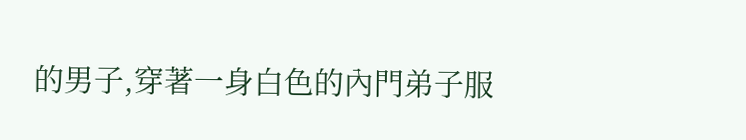的男子,穿著一身白色的內門弟子服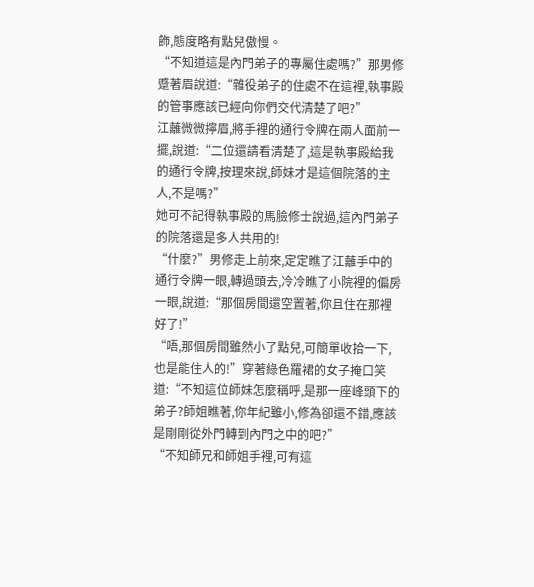飾,態度略有點兒傲慢。
“不知道這是內門弟子的專屬住處嗎?”那男修蹙著眉說道:“雜役弟子的住處不在這裡,執事殿的管事應該已經向你們交代清楚了吧?”
江蘺微微擰眉,將手裡的通行令牌在兩人面前一擺,說道:“二位還請看清楚了,這是執事殿給我的通行令牌,按理來說,師妹才是這個院落的主人,不是嗎?”
她可不記得執事殿的馬臉修士說過,這內門弟子的院落還是多人共用的!
“什麼?”男修走上前來,定定瞧了江蘺手中的通行令牌一眼,轉過頭去,冷冷瞧了小院裡的偏房一眼,說道:“那個房間還空置著,你且住在那裡好了!”
“唔,那個房間雖然小了點兒,可簡單收拾一下,也是能住人的!”穿著綠色羅裙的女子掩口笑道:“不知這位師妹怎麼稱呼,是那一座峰頭下的弟子?師姐瞧著,你年紀雖小,修為卻還不錯,應該是剛剛從外門轉到內門之中的吧?”
“不知師兄和師姐手裡,可有這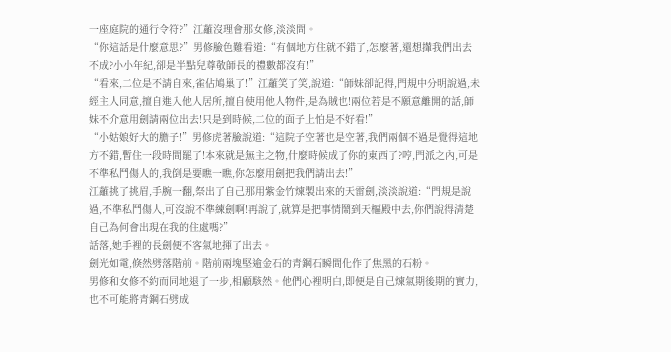一座庭院的通行令符?”江蘺沒理會那女修,淡淡問。
“你這話是什麼意思?”男修臉色難看道:“有個地方住就不錯了,怎麼著,還想攆我們出去不成?小小年紀,卻是半點兒尊敬師長的禮數都沒有!”
“看來,二位是不請自來,雀佔鳩巢了!”江蘺笑了笑,說道:“師妹卻記得,門規中分明說過,未經主人同意,擅自進入他人居所,擅自使用他人物件,是為賊也!兩位若是不願意離開的話,師妹不介意用劍請兩位出去!只是到時候,二位的面子上怕是不好看!”
“小姑娘好大的膽子!”男修虎著臉說道:“這院子空著也是空著,我們兩個不過是覺得這地方不錯,暫住一段時間罷了!本來就是無主之物,什麼時候成了你的東西了?哼,門派之內,可是不準私鬥傷人的,我倒是要瞧一瞧,你怎麼用劍把我們請出去!”
江蘺挑了挑眉,手腕一翻,祭出了自己那用紫金竹煉製出來的天雷劍,淡淡說道:“門規是說過,不準私鬥傷人,可沒說不準練劍啊!再說了,就算是把事情鬧到天樞殿中去,你們說得清楚自己為何會出現在我的住處嗎?”
話落,她手裡的長劍便不客氣地揮了出去。
劍光如電,倏然劈落階前。階前兩塊堅逾金石的青鋼石瞬間化作了焦黑的石粉。
男修和女修不約而同地退了一步,相顧駭然。他們心裡明白,即便是自己煉氣期後期的實力,也不可能將青鋼石劈成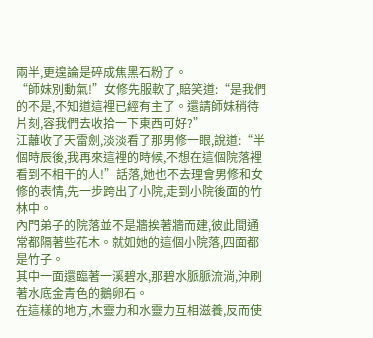兩半,更遑論是碎成焦黑石粉了。
“師妹別動氣!”女修先服軟了,賠笑道:“是我們的不是,不知道這裡已經有主了。還請師妹稍待片刻,容我們去收拾一下東西可好?”
江蘺收了天雷劍,淡淡看了那男修一眼,說道:“半個時辰後,我再來這裡的時候,不想在這個院落裡看到不相干的人!”話落,她也不去理會男修和女修的表情,先一步跨出了小院,走到小院後面的竹林中。
內門弟子的院落並不是牆挨著牆而建,彼此間通常都隔著些花木。就如她的這個小院落,四面都是竹子。
其中一面還臨著一溪碧水,那碧水脈脈流淌,沖刷著水底金青色的鵝卵石。
在這樣的地方,木靈力和水靈力互相滋養,反而使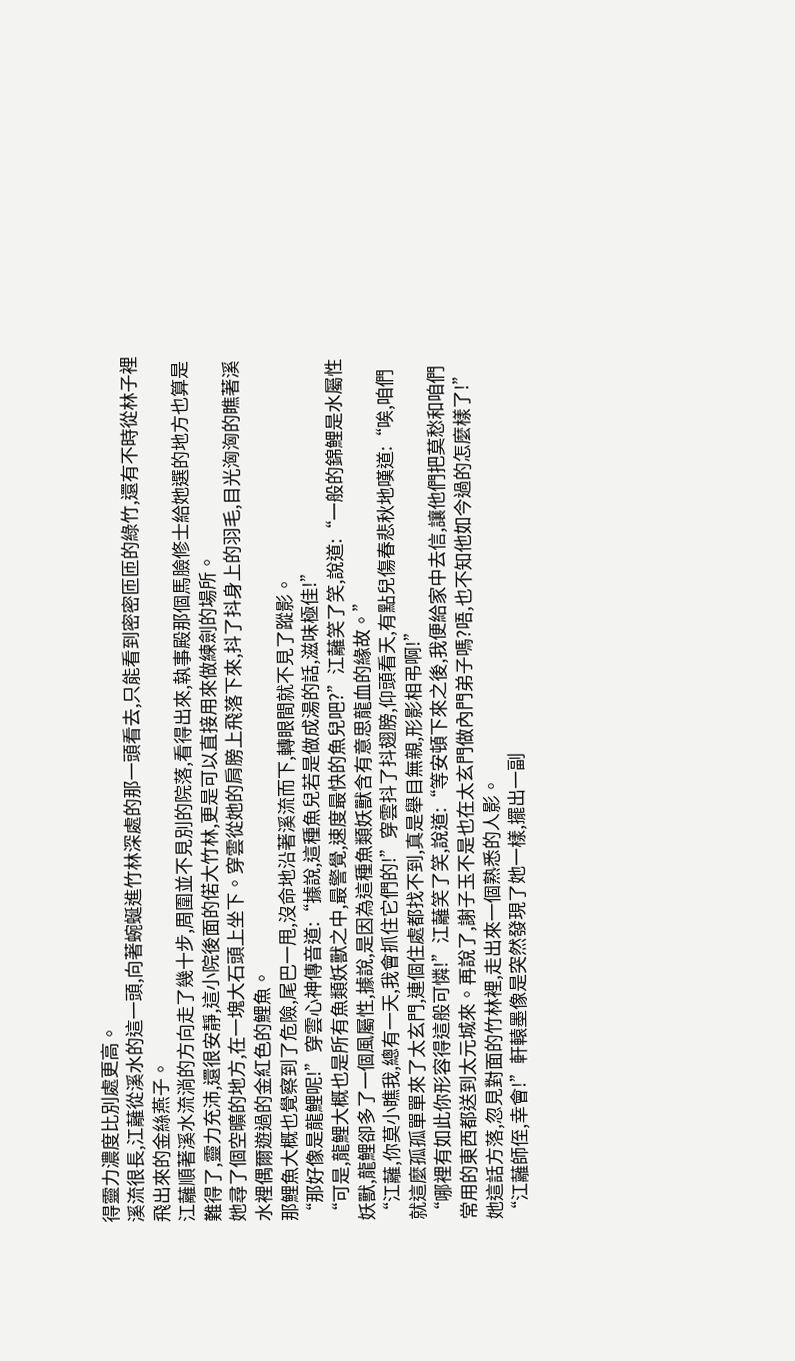得靈力濃度比別處更高。
溪流很長,江蘺從溪水的這一頭,向著蜿蜒進竹林深處的那一頭看去,只能看到密密匝匝的綠竹,還有不時從林子裡飛出來的金絲燕子。
江蘺順著溪水流淌的方向走了幾十步,周圍並不見別的院落,看得出來,執事殿那個馬臉修士給她選的地方也算是難得了,靈力充沛,還很安靜,這小院後面的偌大竹林,更是可以直接用來做練劍的場所。
她尋了個空曠的地方,在一塊大石頭上坐下。穿雲從她的肩膀上飛落下來,抖了抖身上的羽毛,目光洶洶的瞧著溪水裡偶爾遊過的金紅色的鯉魚。
那鯉魚大概也覺察到了危險,尾巴一甩,沒命地沿著溪流而下,轉眼間就不見了蹤影。
“那好像是龍鯉呢!”穿雲心神傳音道:“據說,這種魚兒若是做成湯的話,滋味極佳!”
“可是,龍鯉大概也是所有魚類妖獸之中,最警覺,速度最快的魚兒吧?”江蘺笑了笑,說道:“一般的錦鯉是水屬性妖獸,龍鯉卻多了一個風屬性,據說,是因為這種魚類妖獸含有意思龍血的緣故。”
“江蘺,你莫小瞧我,總有一天,我會抓住它們的!”穿雲抖了抖翅膀,仰頭看天,有點兒傷春悲秋地嘆道:“唉,咱們就這麼孤孤單單來了太玄門,連個住處都找不到,真是舉目無親,形影相弔啊!”
“哪裡有如此你形容得這般可憐!”江蘺笑了笑,說道:“等安頓下來之後,我便給家中去信,讓他們把莫愁和咱們常用的東西都送到太元城來。再說了,謝子玉不是也在太玄門做內門弟子嗎?唔,也不知他如今過的怎麼樣了!”她這話方落,忽見對面的竹林裡,走出來一個熟悉的人影。
“江蘺師侄,幸會!”軒轅墨像是突然發現了她一樣,擺出一副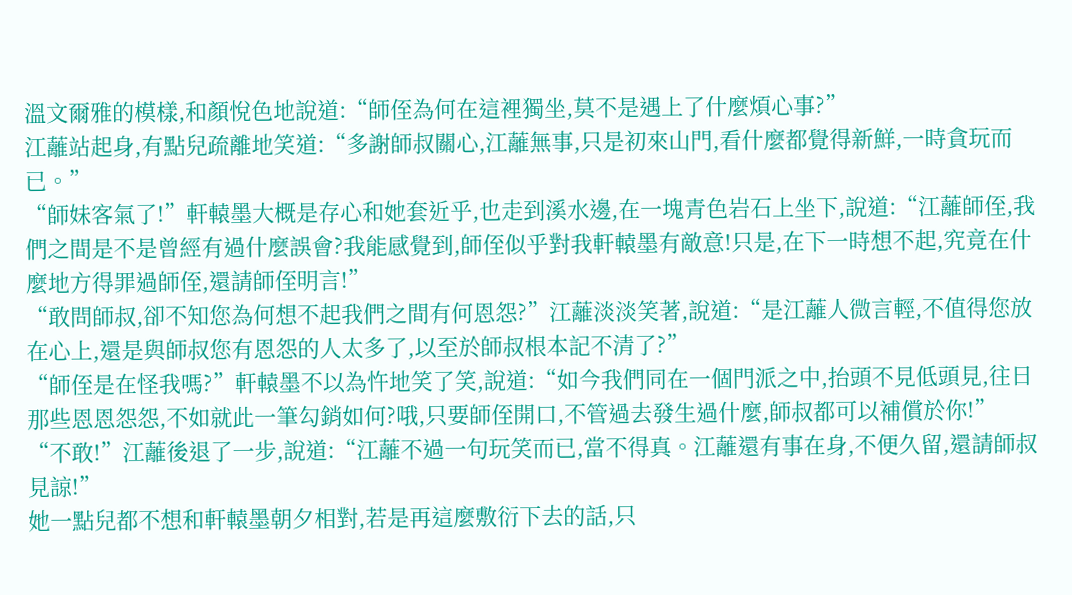溫文爾雅的模樣,和顏悅色地說道:“師侄為何在這裡獨坐,莫不是遇上了什麼煩心事?”
江蘺站起身,有點兒疏離地笑道:“多謝師叔關心,江蘺無事,只是初來山門,看什麼都覺得新鮮,一時貪玩而已。”
“師妹客氣了!”軒轅墨大概是存心和她套近乎,也走到溪水邊,在一塊青色岩石上坐下,說道:“江蘺師侄,我們之間是不是曾經有過什麼誤會?我能感覺到,師侄似乎對我軒轅墨有敵意!只是,在下一時想不起,究竟在什麼地方得罪過師侄,還請師侄明言!”
“敢問師叔,卻不知您為何想不起我們之間有何恩怨?”江蘺淡淡笑著,說道:“是江蘺人微言輕,不值得您放在心上,還是與師叔您有恩怨的人太多了,以至於師叔根本記不清了?”
“師侄是在怪我嗎?”軒轅墨不以為忤地笑了笑,說道:“如今我們同在一個門派之中,抬頭不見低頭見,往日那些恩恩怨怨,不如就此一筆勾銷如何?哦,只要師侄開口,不管過去發生過什麼,師叔都可以補償於你!”
“不敢!”江蘺後退了一步,說道:“江蘺不過一句玩笑而已,當不得真。江蘺還有事在身,不便久留,還請師叔見諒!”
她一點兒都不想和軒轅墨朝夕相對,若是再這麼敷衍下去的話,只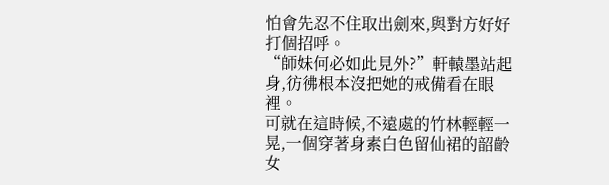怕會先忍不住取出劍來,與對方好好打個招呼。
“師妹何必如此見外?”軒轅墨站起身,彷彿根本沒把她的戒備看在眼裡。
可就在這時候,不遠處的竹林輕輕一晃,一個穿著身素白色留仙裙的韶齡女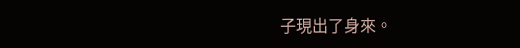子現出了身來。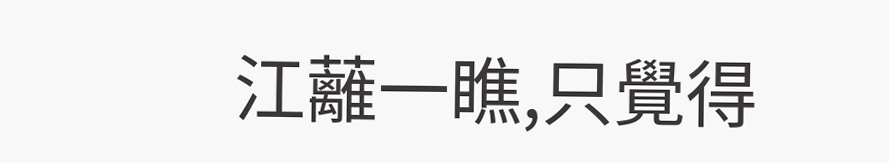江蘺一瞧,只覺得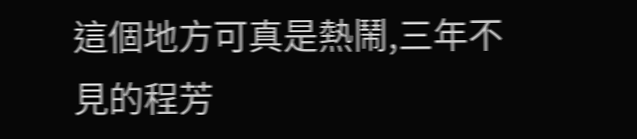這個地方可真是熱鬧,三年不見的程芳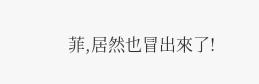菲,居然也冒出來了!